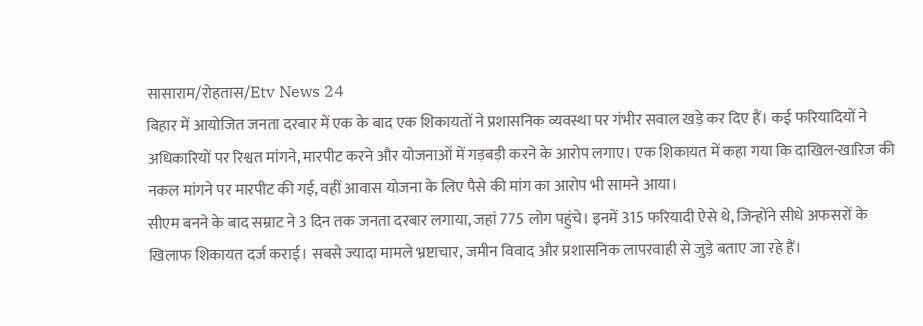सासाराम/रोहतास/Etv News 24
बिहार में आयोजित जनता दरबार में एक के बाद एक शिकायतों ने प्रशासनिक व्यवस्था पर गंभीर सवाल खड़े कर दिए हैं। कई फरियादियों ने अधिकारियों पर रिश्वत मांगने, मारपीट करने और योजनाओं में गड़बड़ी करने के आरोप लगाए। एक शिकायत में कहा गया कि दाखिल-खारिज की नकल मांगने पर मारपीट की गई, वहीं आवास योजना के लिए पैसे की मांग का आरोप भी सामने आया।
सीएम बनने के बाद सम्राट ने 3 दिन तक जनता दरबार लगाया, जहां 775 लोग पहुंचे। इनमें 315 फरियादी ऐसे थे, जिन्होंने सीधे अफसरों के खिलाफ शिकायत दर्ज कराई। सबसे ज्यादा मामले भ्रष्टाचार, जमीन विवाद और प्रशासनिक लापरवाही से जुड़े बताए जा रहे हैं।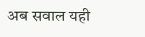अब सवाल यही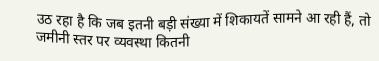उठ रहा है कि जब इतनी बड़ी संख्या में शिकायतें सामने आ रही हैं, तो जमीनी स्तर पर व्यवस्था कितनी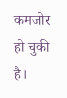कमजोर हो चुकी है।